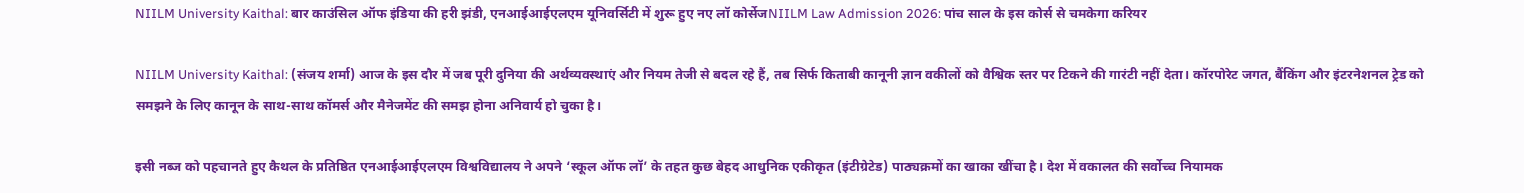NIILM University Kaithal: बार काउंसिल ऑफ इंडिया की हरी झंडी, एनआईआईएलएम यूनिवर्सिटी में शुरू हुए नए लॉ कोर्सेजNIILM Law Admission 2026: पांच साल के इस कोर्स से चमकेगा करियर

NIILM University Kaithal: (संजय शर्मा) आज के इस दौर में जब पूरी दुनिया की अर्थव्यवस्थाएं और नियम तेजी से बदल रहे हैं, तब सिर्फ किताबी कानूनी ज्ञान वकीलों को वैश्विक स्तर पर टिकने की गारंटी नहीं देता। कॉरपोरेट जगत, बैंकिंग और इंटरनेशनल ट्रेड को समझने के लिए कानून के साथ-साथ कॉमर्स और मैनेजमेंट की समझ होना अनिवार्य हो चुका है।

इसी नब्ज को पहचानते हुए कैथल के प्रतिष्ठित एनआईआईएलएम विश्वविद्यालय ने अपने ‘स्कूल ऑफ लॉ’ के तहत कुछ बेहद आधुनिक एकीकृत (इंटीग्रेटेड) पाठ्यक्रमों का खाका खींचा है। देश में वकालत की सर्वोच्च नियामक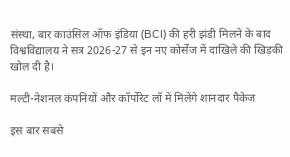संस्था, बार काउंसिल ऑफ इंडिया (BCI) की हरी झंडी मिलने के बाद विश्वविद्यालय ने सत्र 2026-27 से इन नए कोर्सेज में दाखिले की खिड़की खोल दी है।

मल्टी-नेशनल कंपनियों और कॉर्पोरेट लॉ में मिलेंगे शानदार पैकेज

इस बार सबसे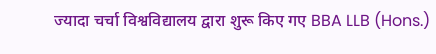ज्यादा चर्चा विश्वविद्यालय द्वारा शुरू किए गए BBA LLB (Hons.)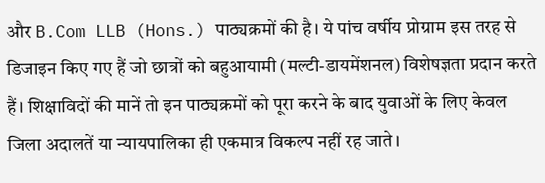और B.Com LLB (Hons.) पाठ्यक्रमों की है। ये पांच वर्षीय प्रोग्राम इस तरह से डिजाइन किए गए हैं जो छात्रों को बहुआयामी (मल्टी-डायमेंशनल) विशेषज्ञता प्रदान करते हैं। शिक्षाविदों की मानें तो इन पाठ्यक्रमों को पूरा करने के बाद युवाओं के लिए केवल जिला अदालतें या न्यायपालिका ही एकमात्र विकल्प नहीं रह जाते।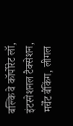बल्कि वे कॉर्पोरेट लॉ, इंटरनेशनल टैक्सेशन, मर्चेंट बैंकिंग, लीगल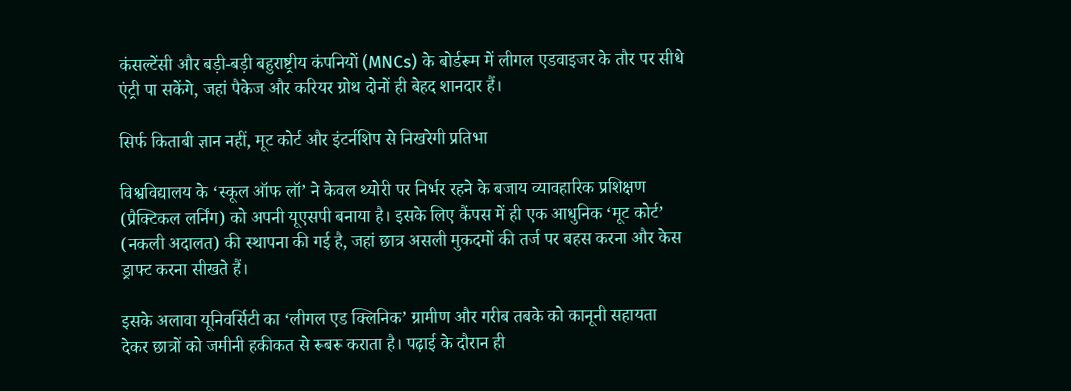कंसल्टेंसी और बड़ी-बड़ी बहुराष्ट्रीय कंपनियों (MNCs) के बोर्डरूम में लीगल एडवाइजर के तौर पर सीधे एंट्री पा सकेंगे, जहां पैकेज और करियर ग्रोथ दोनों ही बेहद शानदार हैं।

सिर्फ किताबी ज्ञान नहीं, मूट कोर्ट और इंटर्नशिप से निखरेगी प्रतिभा

विश्वविद्यालय के ‘स्कूल ऑफ लॉ’ ने केवल थ्योरी पर निर्भर रहने के बजाय व्यावहारिक प्रशिक्षण (प्रैक्टिकल लर्निंग) को अपनी यूएसपी बनाया है। इसके लिए कैंपस में ही एक आधुनिक ‘मूट कोर्ट’ (नकली अदालत) की स्थापना की गई है, जहां छात्र असली मुकदमों की तर्ज पर बहस करना और केस ड्राफ्ट करना सीखते हैं।

इसके अलावा यूनिवर्सिटी का ‘लीगल एड क्लिनिक’ ग्रामीण और गरीब तबके को कानूनी सहायता देकर छात्रों को जमीनी हकीकत से रूबरू कराता है। पढ़ाई के दौरान ही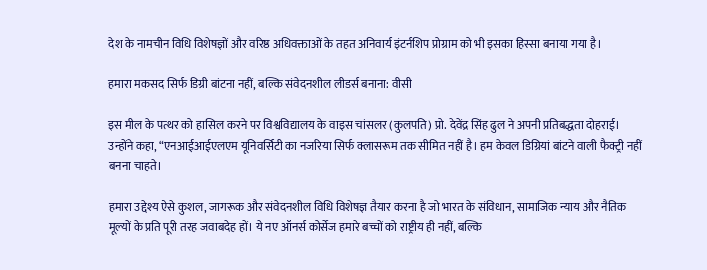देश के नामचीन विधि विशेषज्ञों और वरिष्ठ अधिवक्ताओं के तहत अनिवार्य इंटर्नशिप प्रोग्राम को भी इसका हिस्सा बनाया गया है।

हमारा मकसद सिर्फ डिग्री बांटना नहीं, बल्कि संवेदनशील लीडर्स बनाना: वीसी

इस मील के पत्थर को हासिल करने पर विश्वविद्यालय के वाइस चांसलर (कुलपति) प्रो. देवेंद्र सिंह ढुल ने अपनी प्रतिबद्धता दोहराई। उन्होंने कहा, “एनआईआईएलएम यूनिवर्सिटी का नजरिया सिर्फ क्लासरूम तक सीमित नहीं है। हम केवल डिग्रियां बांटने वाली फैक्ट्री नहीं बनना चाहते।

हमारा उद्देश्य ऐसे कुशल, जागरूक और संवेदनशील विधि विशेषज्ञ तैयार करना है जो भारत के संविधान, सामाजिक न्याय और नैतिक मूल्यों के प्रति पूरी तरह जवाबदेह हों। ये नए ऑनर्स कोर्सेज हमारे बच्चों को राष्ट्रीय ही नहीं, बल्कि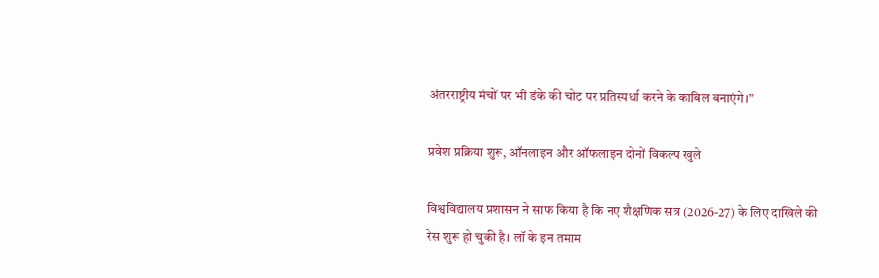अंतरराष्ट्रीय मंचों पर भी डंके की चोट पर प्रतिस्पर्धा करने के काबिल बनाएंगे।”

प्रवेश प्रक्रिया शुरू, ऑनलाइन और ऑफलाइन दोनों विकल्प खुले

विश्वविद्यालय प्रशासन ने साफ किया है कि नए शैक्षणिक सत्र (2026-27) के लिए दाखिले की रेस शुरू हो चुकी है। लॉ के इन तमाम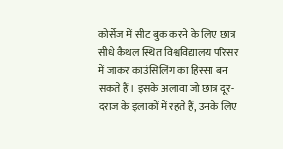कोर्सेज में सीट बुक करने के लिए छात्र सीधे कैथल स्थित विश्वविद्यालय परिसर में जाकर काउंसिलिंग का हिस्सा बन सकते हैं। इसके अलावा जो छात्र दूर-दराज के इलाकों में रहते हैं, उनके लिए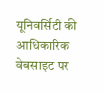यूनिवर्सिटी की आधिकारिक वेबसाइट पर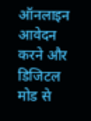ऑनलाइन आवेदन करने और डिजिटल मोड से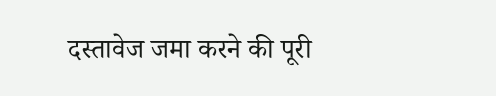दस्तावेज जमा करने की पूरी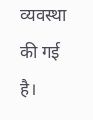व्यवस्था की गई है।